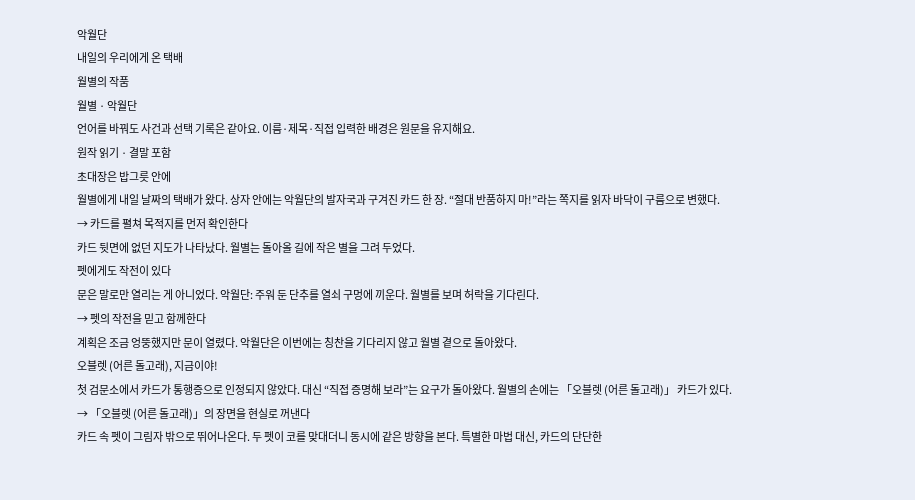악월단
내일의 우리에게 온 택배
월별의 작품
월별 · 악월단
언어를 바꿔도 사건과 선택 기록은 같아요. 이름·제목·직접 입력한 배경은 원문을 유지해요.
원작 읽기 · 결말 포함
초대장은 밥그릇 안에
월별에게 내일 날짜의 택배가 왔다. 상자 안에는 악월단의 발자국과 구겨진 카드 한 장. “절대 반품하지 마!”라는 쪽지를 읽자 바닥이 구름으로 변했다.
→ 카드를 펼쳐 목적지를 먼저 확인한다
카드 뒷면에 없던 지도가 나타났다. 월별는 돌아올 길에 작은 별을 그려 두었다.
펫에게도 작전이 있다
문은 말로만 열리는 게 아니었다. 악월단: 주워 둔 단추를 열쇠 구멍에 끼운다. 월별를 보며 허락을 기다린다.
→ 펫의 작전을 믿고 함께한다
계획은 조금 엉뚱했지만 문이 열렸다. 악월단은 이번에는 칭찬을 기다리지 않고 월별 곁으로 돌아왔다.
오블렛 (어른 돌고래), 지금이야!
첫 검문소에서 카드가 통행증으로 인정되지 않았다. 대신 “직접 증명해 보라”는 요구가 돌아왔다. 월별의 손에는 「오블렛 (어른 돌고래)」 카드가 있다.
→ 「오블렛 (어른 돌고래)」의 장면을 현실로 꺼낸다
카드 속 펫이 그림자 밖으로 뛰어나온다. 두 펫이 코를 맞대더니 동시에 같은 방향을 본다. 특별한 마법 대신, 카드의 단단한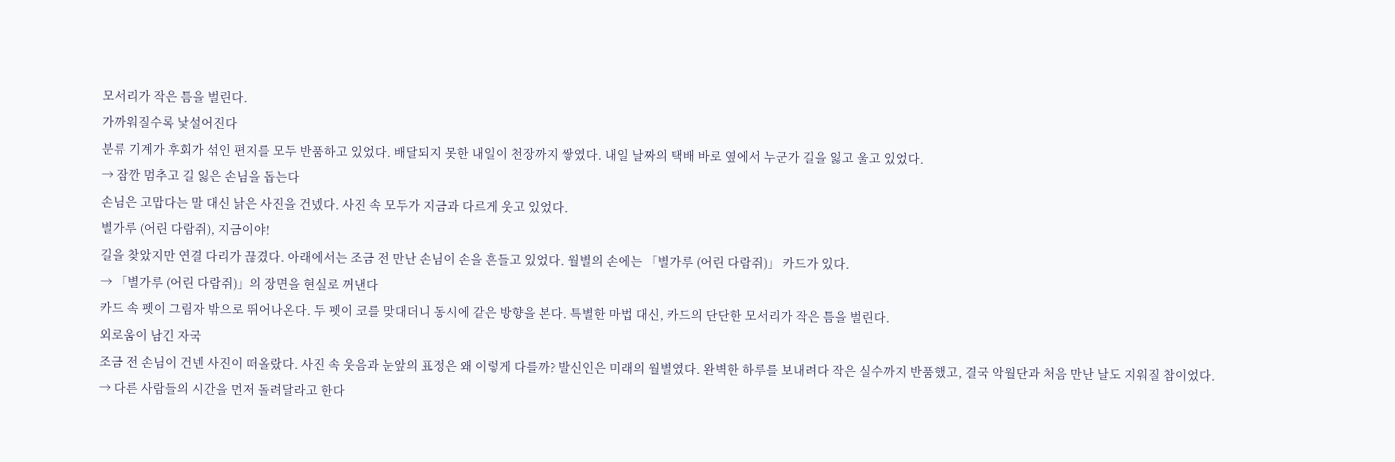모서리가 작은 틈을 벌린다.
가까워질수록 낯설어진다
분류 기계가 후회가 섞인 편지를 모두 반품하고 있었다. 배달되지 못한 내일이 천장까지 쌓였다. 내일 날짜의 택배 바로 옆에서 누군가 길을 잃고 울고 있었다.
→ 잠깐 멈추고 길 잃은 손님을 돕는다
손님은 고맙다는 말 대신 낡은 사진을 건넸다. 사진 속 모두가 지금과 다르게 웃고 있었다.
별가루 (어린 다람쥐), 지금이야!
길을 찾았지만 연결 다리가 끊겼다. 아래에서는 조금 전 만난 손님이 손을 흔들고 있었다. 월별의 손에는 「별가루 (어린 다람쥐)」 카드가 있다.
→ 「별가루 (어린 다람쥐)」의 장면을 현실로 꺼낸다
카드 속 펫이 그림자 밖으로 뛰어나온다. 두 펫이 코를 맞대더니 동시에 같은 방향을 본다. 특별한 마법 대신, 카드의 단단한 모서리가 작은 틈을 벌린다.
외로움이 남긴 자국
조금 전 손님이 건넨 사진이 떠올랐다. 사진 속 웃음과 눈앞의 표정은 왜 이렇게 다를까? 발신인은 미래의 월별였다. 완벽한 하루를 보내려다 작은 실수까지 반품했고, 결국 악월단과 처음 만난 날도 지워질 참이었다.
→ 다른 사람들의 시간을 먼저 돌려달라고 한다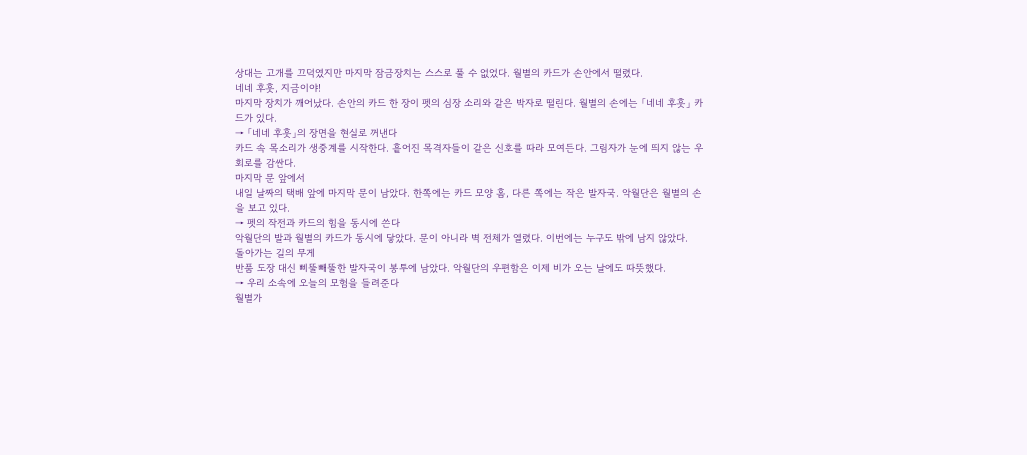상대는 고개를 끄덕였지만 마지막 잠금장치는 스스로 풀 수 없었다. 월별의 카드가 손안에서 떨렸다.
네네 후훗, 지금이야!
마지막 장치가 깨어났다. 손안의 카드 한 장이 펫의 심장 소리와 같은 박자로 떨린다. 월별의 손에는 「네네 후훗」 카드가 있다.
→ 「네네 후훗」의 장면을 현실로 꺼낸다
카드 속 목소리가 생중계를 시작한다. 흩어진 목격자들이 같은 신호를 따라 모여든다. 그림자가 눈에 띄지 않는 우회로를 감싼다.
마지막 문 앞에서
내일 날짜의 택배 앞에 마지막 문이 남았다. 한쪽에는 카드 모양 홈, 다른 쪽에는 작은 발자국. 악월단은 월별의 손을 보고 있다.
→ 펫의 작전과 카드의 힘을 동시에 쓴다
악월단의 발과 월별의 카드가 동시에 닿았다. 문이 아니라 벽 전체가 열렸다. 이번에는 누구도 밖에 남지 않았다.
돌아가는 길의 무게
반품 도장 대신 삐뚤빼뚤한 발자국이 봉투에 남았다. 악월단의 우편함은 이제 비가 오는 날에도 따뜻했다.
→ 우리 소속에 오늘의 모험을 들려준다
월별가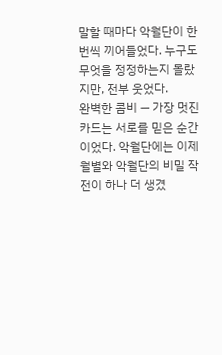말할 때마다 악월단이 한 번씩 끼어들었다. 누구도 무엇을 정정하는지 몰랐지만, 전부 웃었다.
완벽한 콤비 — 가장 멋진 카드는 서로를 믿은 순간이었다. 악월단에는 이제 월별와 악월단의 비밀 작전이 하나 더 생겼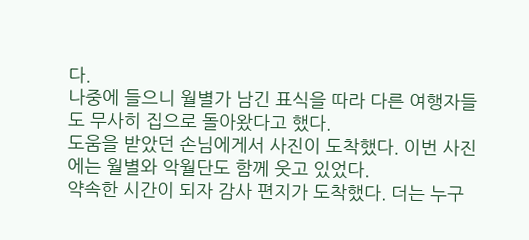다.
나중에 들으니 월별가 남긴 표식을 따라 다른 여행자들도 무사히 집으로 돌아왔다고 했다.
도움을 받았던 손님에게서 사진이 도착했다. 이번 사진에는 월별와 악월단도 함께 웃고 있었다.
약속한 시간이 되자 감사 편지가 도착했다. 더는 누구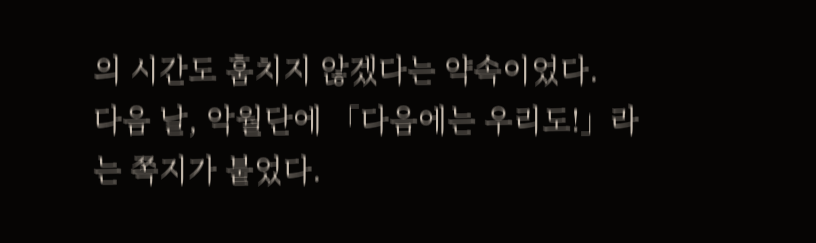의 시간도 훔치지 않겠다는 약속이었다.
다음 날, 악월단에 「다음에는 우리도!」라는 쪽지가 붙었다.